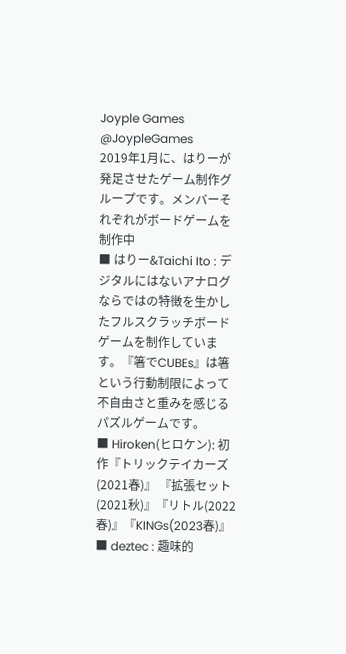Joyple Games @JoypleGames
2019年1月に、はりーが発足させたゲーム制作グループです。メンバーそれぞれがボードゲームを制作中
■ はりー&Taichi Ito : デジタルにはないアナログならではの特徴を生かしたフルスクラッチボードゲームを制作しています。『箸でCUBEs』は箸という行動制限によって不自由さと重みを感じるパズルゲームです。
■ Hiroken(ヒロケン): 初作『トリックテイカーズ (2021春)』 『拡張セット(2021秋)』『リトル(2022春)』『KINGs(2023春)』
■ deztec : 趣味的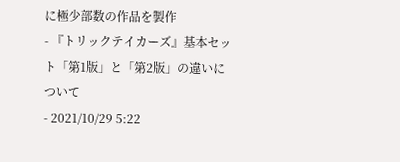に極少部数の作品を製作
- 『トリックテイカーズ』基本セット「第1版」と「第2版」の違いについて
- 2021/10/29 5:22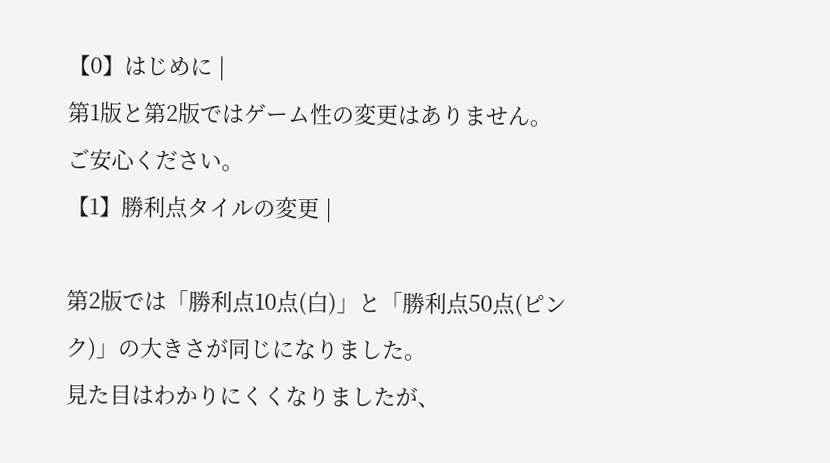【0】はじめに |
第1版と第2版ではゲーム性の変更はありません。
ご安心ください。
【1】勝利点タイルの変更 |

第2版では「勝利点10点(白)」と「勝利点50点(ピンク)」の大きさが同じになりました。
見た目はわかりにくくなりましたが、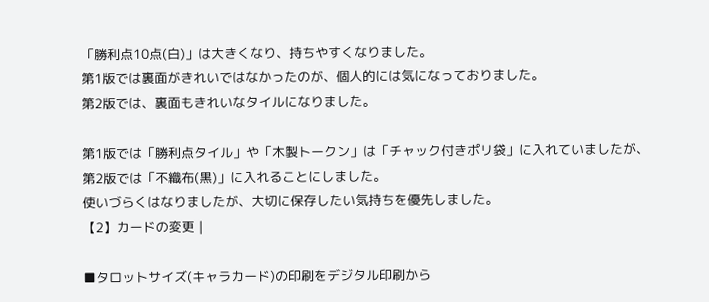「勝利点10点(白)」は大きくなり、持ちやすくなりました。
第1版では裏面がきれいではなかったのが、個人的には気になっておりました。
第2版では、裏面もきれいなタイルになりました。

第1版では「勝利点タイル」や「木製トークン」は「チャック付きポリ袋」に入れていましたが、
第2版では「不織布(黒)」に入れることにしました。
使いづらくはなりましたが、大切に保存したい気持ちを優先しました。
【2】カードの変更 |

■タロットサイズ(キャラカード)の印刷をデジタル印刷から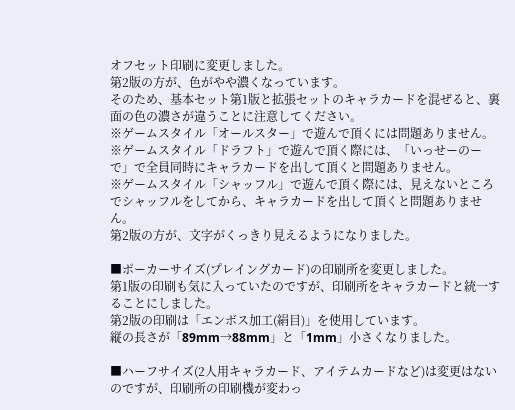オフセット印刷に変更しました。
第2版の方が、色がやや濃くなっています。
そのため、基本セット第1版と拡張セットのキャラカードを混ぜると、裏面の色の濃さが違うことに注意してください。
※ゲームスタイル「オールスター」で遊んで頂くには問題ありません。
※ゲームスタイル「ドラフト」で遊んで頂く際には、「いっせーのーで」で全員同時にキャラカードを出して頂くと問題ありません。
※ゲームスタイル「シャッフル」で遊んで頂く際には、見えないところでシャッフルをしてから、キャラカードを出して頂くと問題ありません。
第2版の方が、文字がくっきり見えるようになりました。

■ポーカーサイズ(プレイングカード)の印刷所を変更しました。
第1版の印刷も気に入っていたのですが、印刷所をキャラカードと統一することにしました。
第2版の印刷は「エンボス加工(絹目)」を使用しています。
縦の長さが「89mm→88mm」と「1mm」小さくなりました。

■ハーフサイズ(2人用キャラカード、アイテムカードなど)は変更はないのですが、印刷所の印刷機が変わっ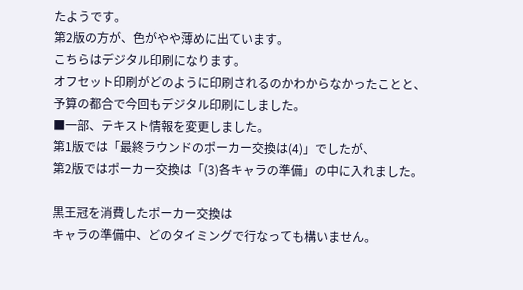たようです。
第2版の方が、色がやや薄めに出ています。
こちらはデジタル印刷になります。
オフセット印刷がどのように印刷されるのかわからなかったことと、
予算の都合で今回もデジタル印刷にしました。
■一部、テキスト情報を変更しました。
第1版では「最終ラウンドのポーカー交換は(4)」でしたが、
第2版ではポーカー交換は「(3)各キャラの準備」の中に入れました。

黒王冠を消費したポーカー交換は
キャラの準備中、どのタイミングで行なっても構いません。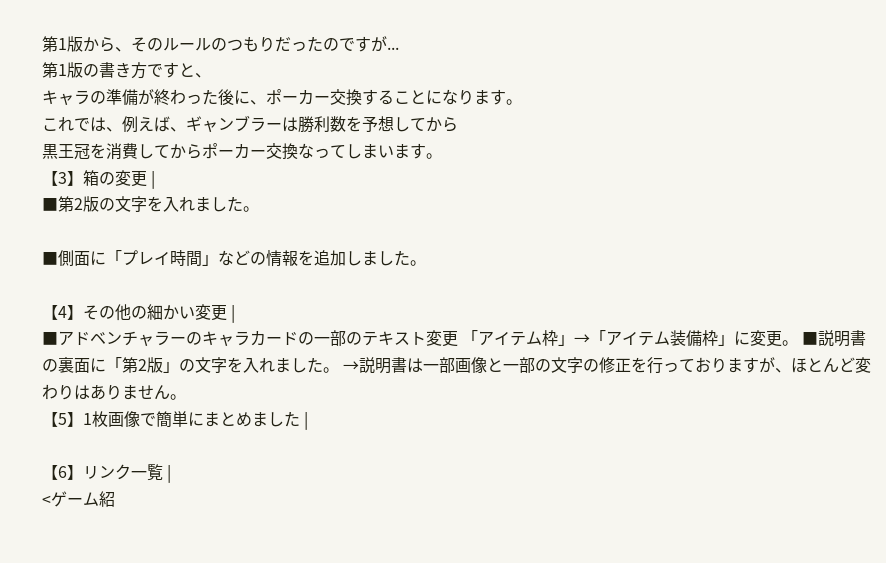第1版から、そのルールのつもりだったのですが...
第1版の書き方ですと、
キャラの準備が終わった後に、ポーカー交換することになります。
これでは、例えば、ギャンブラーは勝利数を予想してから
黒王冠を消費してからポーカー交換なってしまいます。
【3】箱の変更 |
■第2版の文字を入れました。

■側面に「プレイ時間」などの情報を追加しました。

【4】その他の細かい変更 |
■アドベンチャラーのキャラカードの一部のテキスト変更 「アイテム枠」→「アイテム装備枠」に変更。 ■説明書の裏面に「第2版」の文字を入れました。 →説明書は一部画像と一部の文字の修正を行っておりますが、ほとんど変わりはありません。
【5】1枚画像で簡単にまとめました |

【6】リンク一覧 |
<ゲーム紹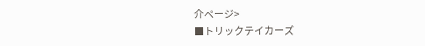介ページ>
■トリックテイカーズ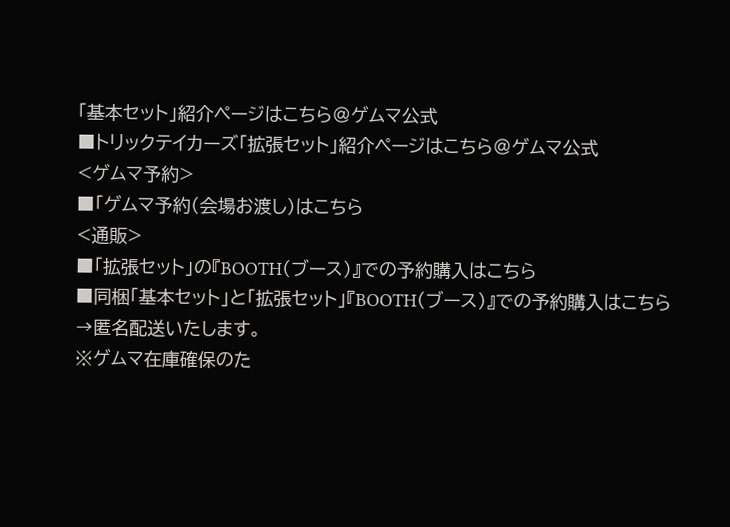「基本セット」紹介ページはこちら@ゲムマ公式
■トリックテイカーズ「拡張セット」紹介ページはこちら@ゲムマ公式
<ゲムマ予約>
■「ゲムマ予約(会場お渡し)はこちら
<通販>
■「拡張セット」の『BOOTH(ブース)』での予約購入はこちら
■同梱「基本セット」と「拡張セット」『BOOTH(ブース)』での予約購入はこちら
→匿名配送いたします。
※ゲムマ在庫確保のた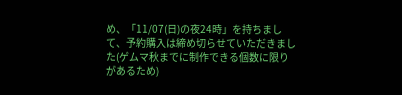め、「11/07(日)の夜24時」を持ちまして、予約購入は締め切らせていただきました(ゲムマ秋までに制作できる個数に限りがあるため)